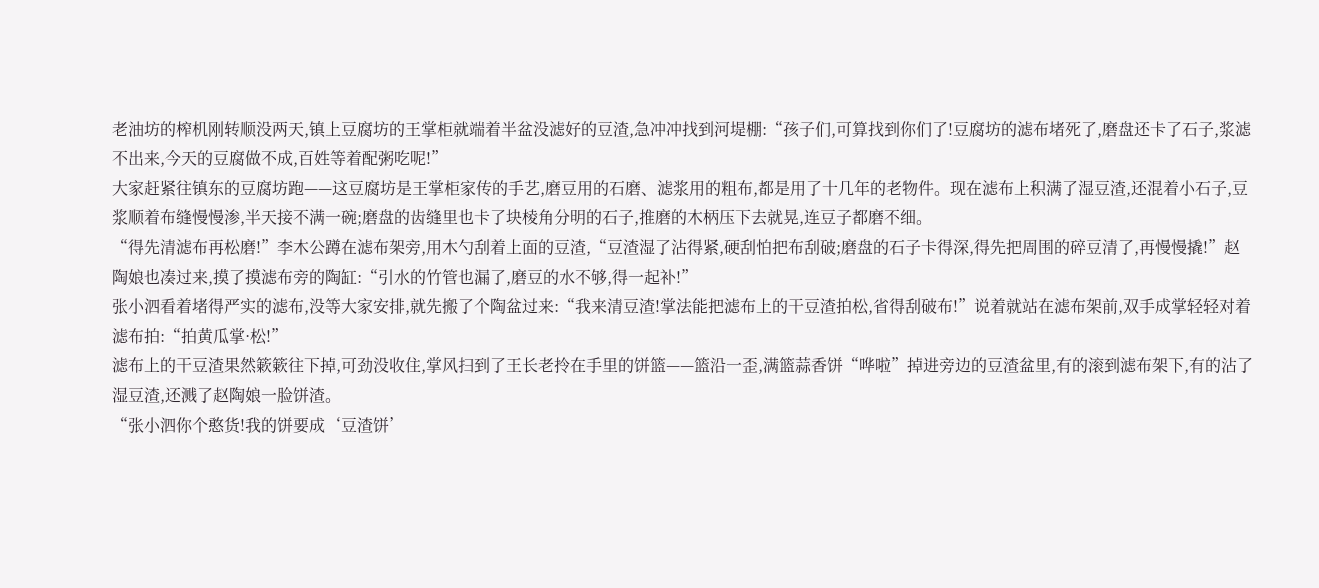老油坊的榨机刚转顺没两天,镇上豆腐坊的王掌柜就端着半盆没滤好的豆渣,急冲冲找到河堤棚:“孩子们,可算找到你们了!豆腐坊的滤布堵死了,磨盘还卡了石子,浆滤不出来,今天的豆腐做不成,百姓等着配粥吃呢!”
大家赶紧往镇东的豆腐坊跑——这豆腐坊是王掌柜家传的手艺,磨豆用的石磨、滤浆用的粗布,都是用了十几年的老物件。现在滤布上积满了湿豆渣,还混着小石子,豆浆顺着布缝慢慢渗,半天接不满一碗;磨盘的齿缝里也卡了块棱角分明的石子,推磨的木柄压下去就晃,连豆子都磨不细。
“得先清滤布再松磨!”李木公蹲在滤布架旁,用木勺刮着上面的豆渣,“豆渣湿了沾得紧,硬刮怕把布刮破;磨盘的石子卡得深,得先把周围的碎豆清了,再慢慢撬!”赵陶娘也凑过来,摸了摸滤布旁的陶缸:“引水的竹管也漏了,磨豆的水不够,得一起补!”
张小泗看着堵得严实的滤布,没等大家安排,就先搬了个陶盆过来:“我来清豆渣!掌法能把滤布上的干豆渣拍松,省得刮破布!”说着就站在滤布架前,双手成掌轻轻对着滤布拍:“拍黄瓜掌·松!”
滤布上的干豆渣果然簌簌往下掉,可劲没收住,掌风扫到了王长老拎在手里的饼篮——篮沿一歪,满篮蒜香饼“哗啦”掉进旁边的豆渣盆里,有的滚到滤布架下,有的沾了湿豆渣,还溅了赵陶娘一脸饼渣。
“张小泗你个憨货!我的饼要成‘豆渣饼’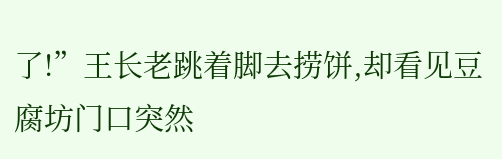了!”王长老跳着脚去捞饼,却看见豆腐坊门口突然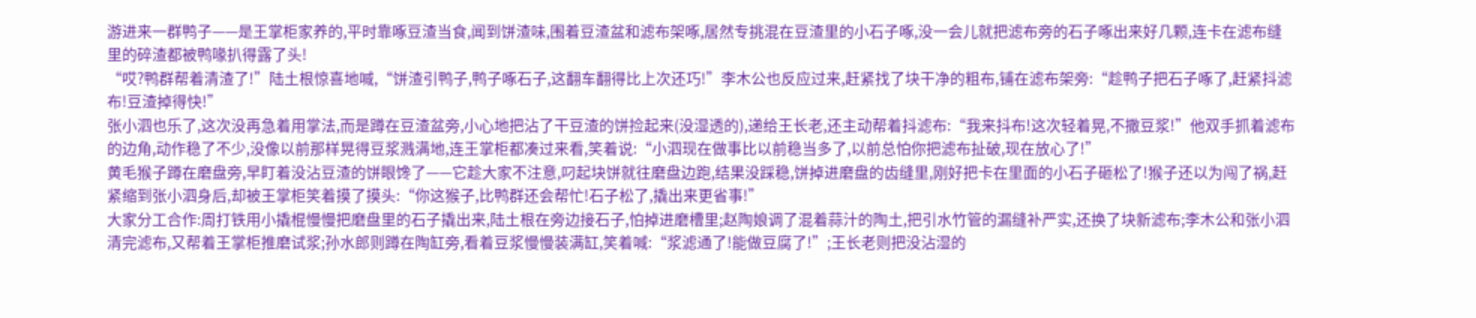游进来一群鸭子——是王掌柜家养的,平时靠啄豆渣当食,闻到饼渣味,围着豆渣盆和滤布架啄,居然专挑混在豆渣里的小石子啄,没一会儿就把滤布旁的石子啄出来好几颗,连卡在滤布缝里的碎渣都被鸭喙扒得露了头!
“哎?鸭群帮着清渣了!”陆土根惊喜地喊,“饼渣引鸭子,鸭子啄石子,这翻车翻得比上次还巧!”李木公也反应过来,赶紧找了块干净的粗布,铺在滤布架旁:“趁鸭子把石子啄了,赶紧抖滤布!豆渣掉得快!”
张小泗也乐了,这次没再急着用掌法,而是蹲在豆渣盆旁,小心地把沾了干豆渣的饼捡起来(没湿透的),递给王长老,还主动帮着抖滤布:“我来抖布!这次轻着晃,不撒豆浆!”他双手抓着滤布的边角,动作稳了不少,没像以前那样晃得豆浆溅满地,连王掌柜都凑过来看,笑着说:“小泗现在做事比以前稳当多了,以前总怕你把滤布扯破,现在放心了!”
黄毛猴子蹲在磨盘旁,早盯着没沾豆渣的饼眼馋了——它趁大家不注意,叼起块饼就往磨盘边跑,结果没踩稳,饼掉进磨盘的齿缝里,刚好把卡在里面的小石子砸松了!猴子还以为闯了祸,赶紧缩到张小泗身后,却被王掌柜笑着摸了摸头:“你这猴子,比鸭群还会帮忙!石子松了,撬出来更省事!”
大家分工合作:周打铁用小撬棍慢慢把磨盘里的石子撬出来,陆土根在旁边接石子,怕掉进磨槽里;赵陶娘调了混着蒜汁的陶土,把引水竹管的漏缝补严实,还换了块新滤布;李木公和张小泗清完滤布,又帮着王掌柜推磨试浆;孙水郎则蹲在陶缸旁,看着豆浆慢慢装满缸,笑着喊:“浆滤通了!能做豆腐了!”;王长老则把没沾湿的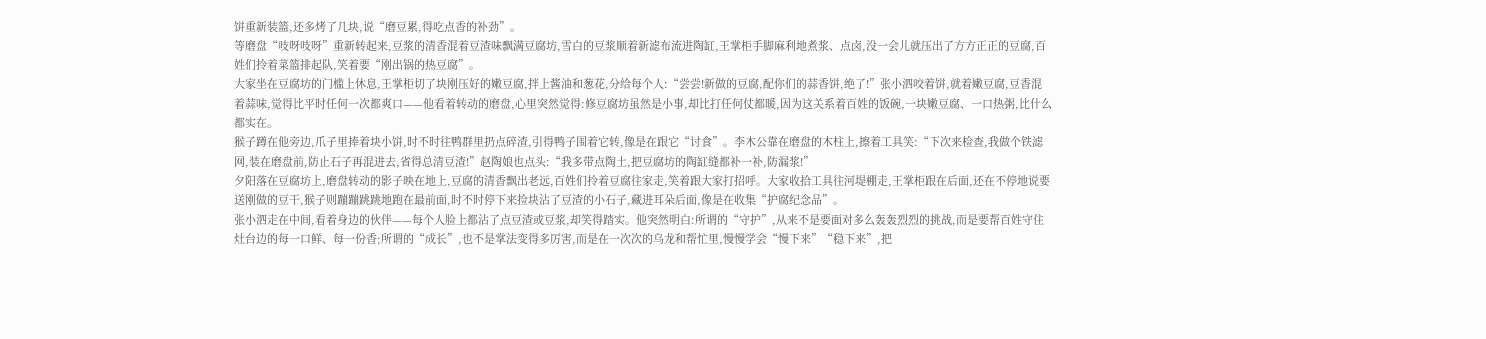饼重新装篮,还多烤了几块,说“磨豆累,得吃点香的补劲”。
等磨盘“吱呀吱呀”重新转起来,豆浆的清香混着豆渣味飘满豆腐坊,雪白的豆浆顺着新滤布流进陶缸,王掌柜手脚麻利地煮浆、点卤,没一会儿就压出了方方正正的豆腐,百姓们拎着菜篮排起队,笑着要“刚出锅的热豆腐”。
大家坐在豆腐坊的门槛上休息,王掌柜切了块刚压好的嫩豆腐,拌上酱油和葱花,分给每个人:“尝尝!新做的豆腐,配你们的蒜香饼,绝了!”张小泗咬着饼,就着嫩豆腐,豆香混着蒜味,觉得比平时任何一次都爽口——他看着转动的磨盘,心里突然觉得:修豆腐坊虽然是小事,却比打任何仗都暖,因为这关系着百姓的饭碗,一块嫩豆腐、一口热粥,比什么都实在。
猴子蹲在他旁边,爪子里捧着块小饼,时不时往鸭群里扔点碎渣,引得鸭子围着它转,像是在跟它“讨食”。李木公靠在磨盘的木柱上,擦着工具笑:“下次来检查,我做个铁滤网,装在磨盘前,防止石子再混进去,省得总清豆渣!”赵陶娘也点头:“我多带点陶土,把豆腐坊的陶缸缝都补一补,防漏浆!”
夕阳落在豆腐坊上,磨盘转动的影子映在地上,豆腐的清香飘出老远,百姓们拎着豆腐往家走,笑着跟大家打招呼。大家收拾工具往河堤棚走,王掌柜跟在后面,还在不停地说要送刚做的豆干,猴子则蹦蹦跳跳地跑在最前面,时不时停下来捡块沾了豆渣的小石子,藏进耳朵后面,像是在收集“护腐纪念品”。
张小泗走在中间,看着身边的伙伴——每个人脸上都沾了点豆渣或豆浆,却笑得踏实。他突然明白:所谓的“守护”,从来不是要面对多么轰轰烈烈的挑战,而是要帮百姓守住灶台边的每一口鲜、每一份香;所谓的“成长”,也不是掌法变得多厉害,而是在一次次的乌龙和帮忙里,慢慢学会“慢下来”“稳下来”,把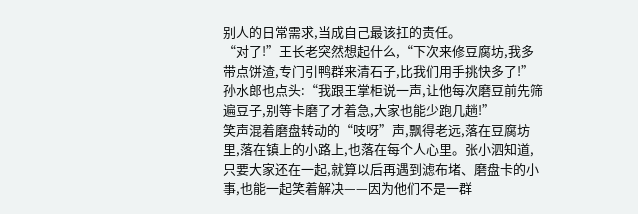别人的日常需求,当成自己最该扛的责任。
“对了!”王长老突然想起什么,“下次来修豆腐坊,我多带点饼渣,专门引鸭群来清石子,比我们用手挑快多了!”孙水郎也点头:“我跟王掌柜说一声,让他每次磨豆前先筛遍豆子,别等卡磨了才着急,大家也能少跑几趟!”
笑声混着磨盘转动的“吱呀”声,飘得老远,落在豆腐坊里,落在镇上的小路上,也落在每个人心里。张小泗知道,只要大家还在一起,就算以后再遇到滤布堵、磨盘卡的小事,也能一起笑着解决——因为他们不是一群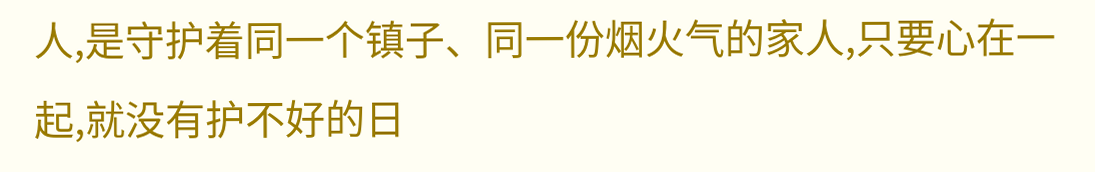人,是守护着同一个镇子、同一份烟火气的家人,只要心在一起,就没有护不好的日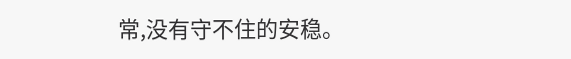常,没有守不住的安稳。